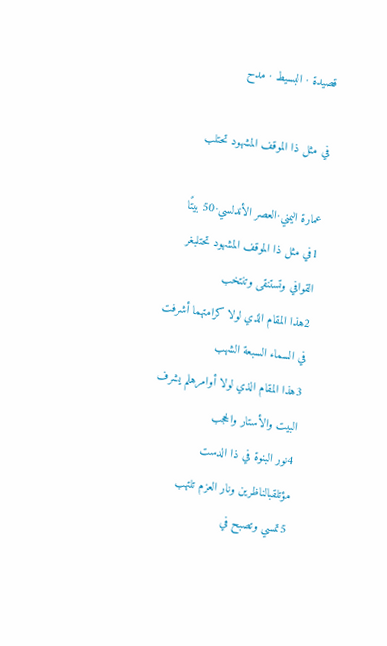قصيدة · البسيط · مدح

في مثل ذا الموقف المشهود تحتلب

عمارة اليمني·العصر الأندلسي·50 بيتًا
1في مثل ذا الموقف المشهود تحتلبغر القوافي وتستنقى وتنتخب
2هذا المقام الذي لولا كرامتهما أشرفت في السماء السبعة الشهب
3هذا المقام الذي لولا أوامرهلم يشرف البيت والأستار والحجب
4نور البنوة في ذا الدست مؤتلقبالناظرين ونار العزم تلتهب
5تمسي وتصبح في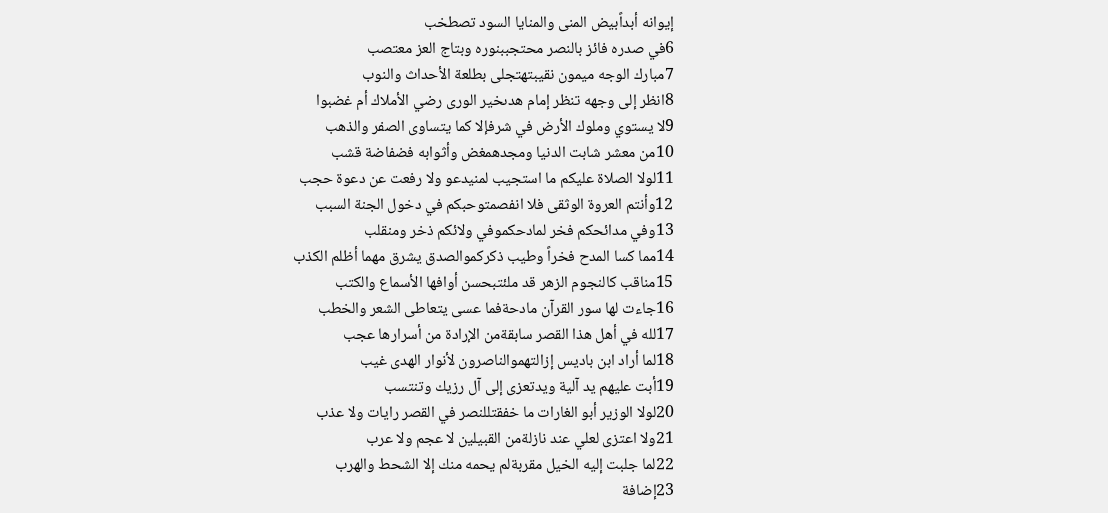إيوانه أبداًبيض المنى والمنايا السود تصطخب
6في صدره فائز بالنصر محتجببنوره وبتاج العز معتصب
7مبارك الوجه ميمون نقيبتهتجلى بطلعة الأحداث والنوب
8انظر إلى وجهه تنظر إمام هدىخير الورى رضي الأملاك أم غضبوا
9لا يستوي وملوك الأرض في شرفإلا كما يتساوى الصفر والذهب
10من معشر شابت الدنيا ومجدهمغض وأثوابه فضفاضة قشب
11لولا الصلاة عليكم ما استجيب لمنيدعو ولا رفعت عن دعوة حجب
12وأنتم العروة الوثقى فلا انفصمتوحبكم في دخول الجنة السبب
13وفي مدائحكم فخر لمادحكموفي ولائكم ذخر ومنقلب
14مما كسا المدح فخراً وطيب ذكركموالصدق يشرق مهما أظلم الكذب
15مناقب كالنجوم الزهر قد ملئتبحسن أوافها الأسماع والكتب
16جاءت لها سور القرآن مادحةفما عسى يتعاطى الشعر والخطب
17لله في أهل هذا القصر سابقةمن الإرادة من أسرارها عجب
18لما أراد ابن باديس إزالتهموالناصرون لأنوار الهدى غيب
19أبت عليهم يد آلية ويدتعزى إلى آل رزيك وتنتسب
20لولا الوزير أبو الغارات ما خفقتللنصر في القصر رايات ولا عذب
21ولا اعتزى لعلي عند نازلةمن القبيلين لا عجم ولا عرب
22لما جلبت إليه الخيل مقربةلم يحمه منك إلا الشحط والهرب
23إضافة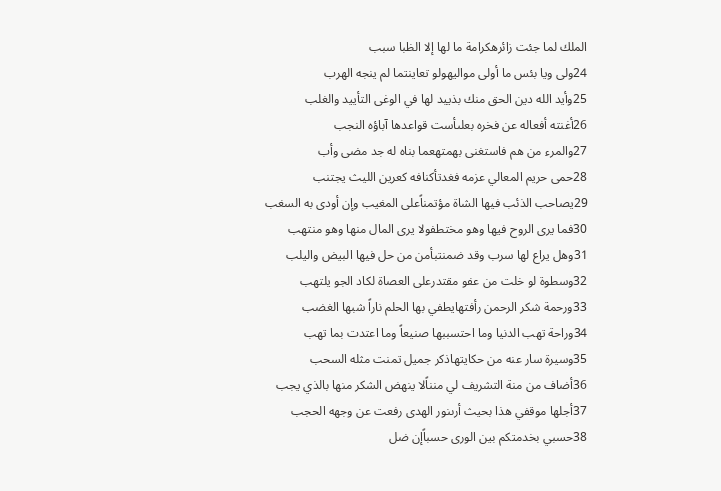الملك لما جئت زائرهكرامة ما لها إلا الظبا سبب
24ولى ويا بئس ما أولى مواليهولو تعاينتما لم ينجه الهرب
25وأيد الله دين الحق منك بذييد لها في الوغى التأييد والغلب
26أغنته أفعاله عن فخره بعلىأست قواعدها آباؤه النجب
27والمرء من هم فاستغنى بهمتهعما بناه له جد مضى وأب
28حمى حريم المعالي عزمه فغدتأكنافه كعرين الليث يجتنب
29يصاحب الذئب فيها الشاة مؤتمناًعلى المغيب وإن أودى به السغب
30فما يرى الروح فيها وهو مختطفولا يرى المال منها وهو منتهب
31وهل يراع لها سرب وقد ضمنتبأمن من حل فيها البيض واليلب
32وسطوة لو خلت من عفو مقتدرعلى العصاة لكاد الجو يلتهب
33ورحمة شكر الرحمن رأفتهايطفي بها الحلم ناراً شبها الغضب
34وراحة تهب الدنيا وما احتسببها صنيعاً وما اعتدت بما تهب
35وسيرة سار عنه من حكايتهاذكر جميل تمنت مثله السحب
36أضاف من منة التشريف لي منناًلا ينهض الشكر منها بالذي يجب
37أجلها موقفي هذا بحيث أرىنور الهدى رفعت عن وجهه الحجب
38حسبي بخدمتكم بين الورى حسباًإن ضل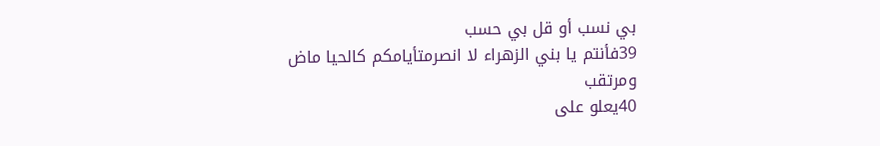بي نسب أو قل بي حسب
39فأنتم يا بني الزهراء لا انصرمتأيامكم كالحيا ماض ومرتقب
40يعلو على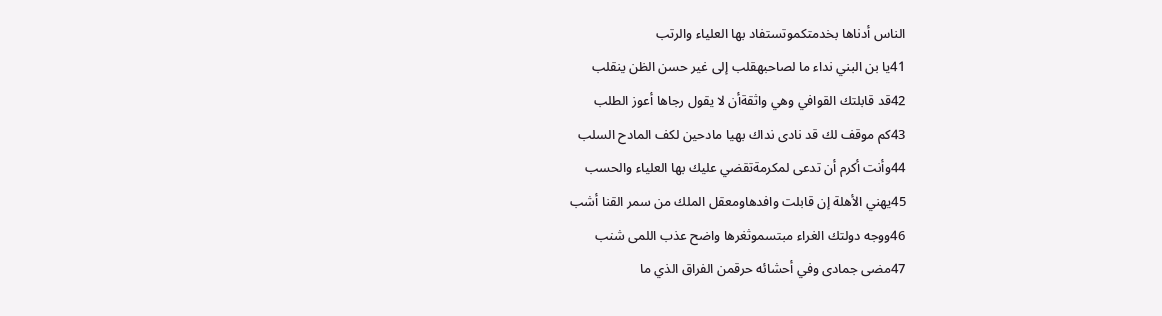الناس أدناها بخدمتكموتستفاد بها العلياء والرتب
41يا بن البني نداء ما لصاحبهقلب إلى غير حسن الظن ينقلب
42قد قابلتك القوافي وهي واثقةأن لا يقول رجاها أعوز الطلب
43كم موقف لك قد نادى نداك بهيا مادحين لكف المادح السلب
44وأنت أكرم أن تدعى لمكرمةتقضي عليك بها العلياء والحسب
45يهني الأهلة إن قابلت وافدهاومعقل الملك من سمر القنا أشب
46ووجه دولتك الغراء مبتسموثغرها واضح عذب اللمى شنب
47مضى جمادى وفي أحشائه حرقمن الفراق الذي ما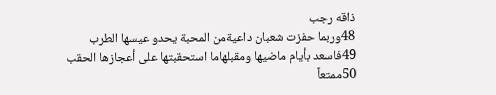ذاقه رجب
48وربما حفزت شعبان داعيةمن المحبة يحدو عيسها الطرب
49فاسعد بأيام ماضيها ومقبلهاما استحقبتها على أعجازها الحقب
50ممتعاً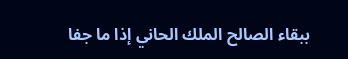ببقاء الصالح الملك الحاني إذا ما جفا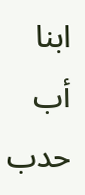ابنا أب حدب